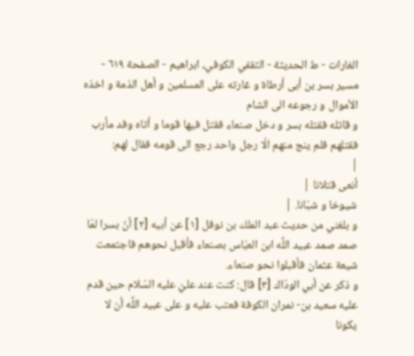الغارات - ط الحديثة - الثقفي الکوفي، ابراهیم - الصفحة ٦١٩ - مسير بسر بن أبى أرطاة و غارته على المسلمين و أهل الذمة و اخذه الأموال و رجوعه الى الشام
و قاتله فقتله بسر و دخل صنعاء فقتل فيها قوما و أتاه وفد مأرب فقتلهم فلم ينج منهم الّا رجل واحد رجع الى قومه فقال لهم:
|
أنعى قتلانا |
شيوخا و شبّانا. |
و بلغني من حديث عبد الملك بن نوفل [١] عن أبيه [٢] أنّ بسرا لمّا صمد صمد عبيد اللَّه ابن العبّاس بصنعاء فأقبل نحوهم فاجتمعت شيعة عثمان فأقبلوا نحو صنعاء.
و ذكر عن أبي الودّاك [٣] قال: كنت عند عليّ عليه السّلام حين قدم عليه سعيد بن- نمران الكوفة فعتب عليه و على عبيد اللَّه أن لا يكونا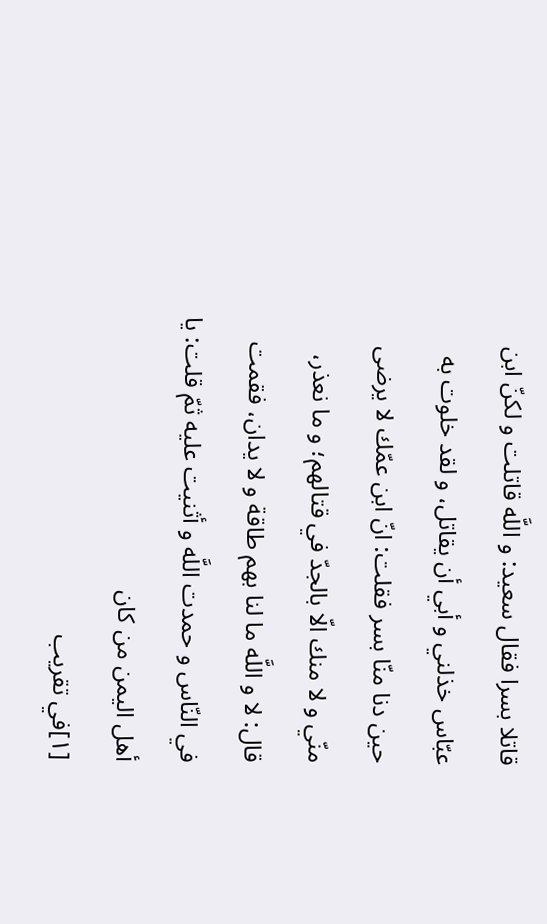قاتلا بسرا فقال سعيد: و اللَّه قاتلت و لكنّ ابن عبّاس خذلني و أبي أن يقاتل، و لقد خلوت به حين دنا منّا بسر فقلت: انّ ابن عمّك لا يرضى منّي و لا منك الّا بالجدّ في قتالهم؛ و ما نعذر، قال: لا و اللَّه ما لنا بهم طاقة و لا يدان، فقمت في النّاس و حمدت اللَّه و أثنيت عليه ثمّ قلت: يا أهل اليمن من كان
[١]في تقريب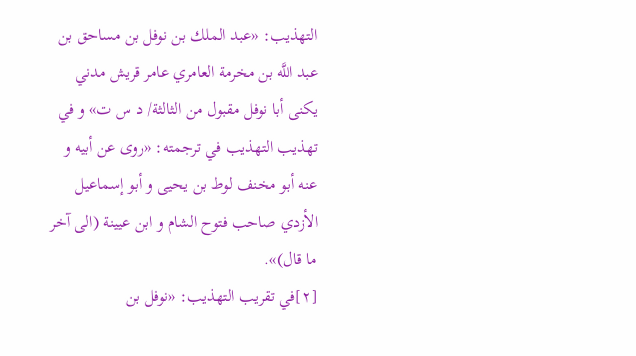التهذيب: «عبد الملك بن نوفل بن مساحق بن عبد اللَّه بن مخرمة العامري عامر قريش مدني يكنى أبا نوفل مقبول من الثالثة/ د س ت» و في تهذيب التهذيب في ترجمته: «روى عن أبيه و عنه أبو مخنف لوط بن يحيى و أبو إسماعيل الأزدي صاحب فتوح الشام و ابن عيينة (الى آخر ما قال)».
[٢]في تقريب التهذيب: «نوفل بن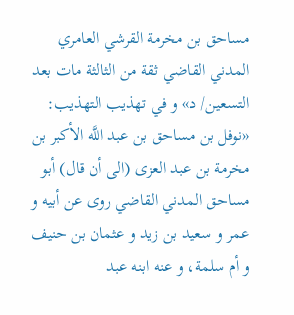مساحق بن مخرمة القرشي العامري المدني القاضي ثقة من الثالثة مات بعد التسعين/ د» و في تهذيب التهذيب: «نوفل بن مساحق بن عبد اللَّه الأكبر بن مخرمة بن عبد العزى (الى أن قال) أبو مساحق المدني القاضي روى عن أبيه و عمر و سعيد بن زيد و عثمان بن حنيف و أم سلمة، و عنه ابنه عبد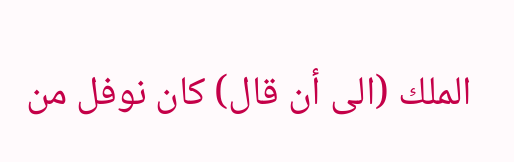الملك (الى أن قال) كان نوفل من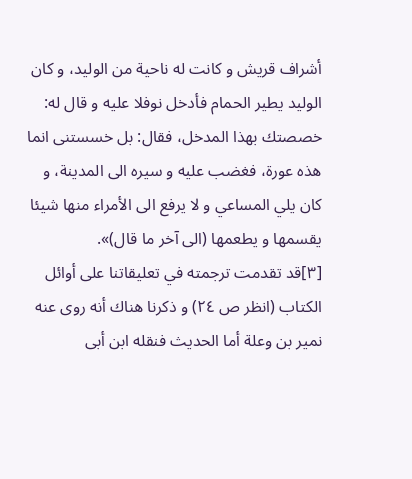أشراف قريش و كانت له ناحية من الوليد، و كان الوليد يطير الحمام فأدخل نوفلا عليه و قال له: خصصتك بهذا المدخل، فقال: بل خسستنى انما هذه عورة، فغضب عليه و سيره الى المدينة، و كان يلي المساعي و لا يرفع الى الأمراء منها شيئا يقسمها و يطعمها (الى آخر ما قال)».
[٣]قد تقدمت ترجمته في تعليقاتنا على أوائل الكتاب (انظر ص ٢٤) و ذكرنا هناك أنه روى عنه نمير بن وعلة أما الحديث فنقله ابن أبى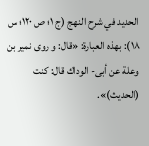الحديد في شرح النهج (ج ١؛ ص ١٢٠؛ س ١٨): بهذه العبارة: «قال: و روى نمير بن وعلة عن أبى- الوداك قال: كنت (الحديث)».